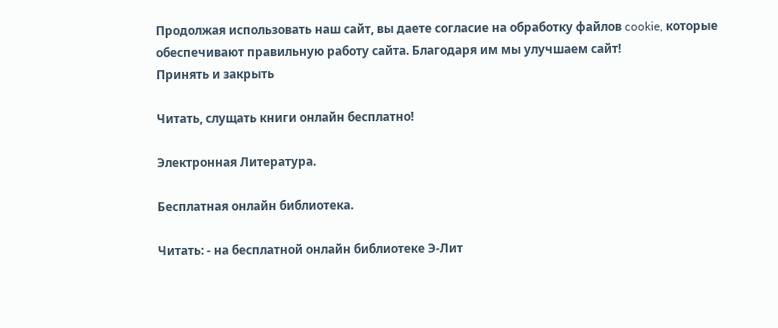Продолжая использовать наш сайт, вы даете согласие на обработку файлов cookie, которые обеспечивают правильную работу сайта. Благодаря им мы улучшаем сайт!
Принять и закрыть

Читать, слущать книги онлайн бесплатно!

Электронная Литература.

Бесплатная онлайн библиотека.

Читать: - на бесплатной онлайн библиотеке Э-Лит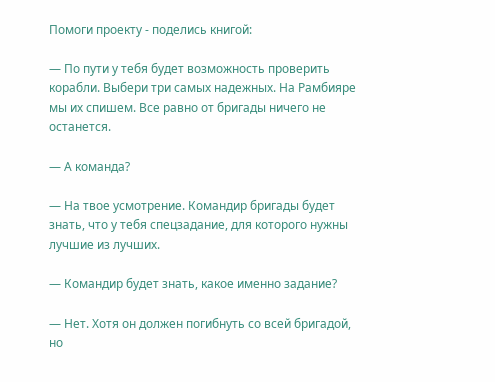Помоги проекту - поделись книгой:

— По пути у тебя будет возможность проверить корабли. Выбери три самых надежных. На Рамбияре мы их спишем. Все равно от бригады ничего не останется.

— А команда?

— На твое усмотрение. Командир бригады будет знать, что у тебя спецзадание, для которого нужны лучшие из лучших.

— Командир будет знать, какое именно задание?

— Нет. Хотя он должен погибнуть со всей бригадой, но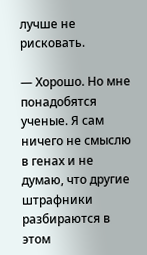лучше не рисковать.

— Хорошо. Но мне понадобятся ученые. Я сам ничего не смыслю в генах и не думаю, что другие штрафники разбираются в этом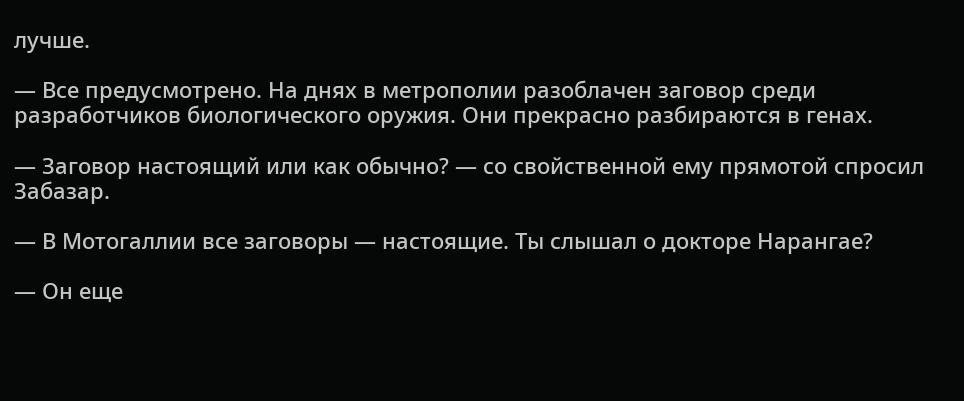лучше.

— Все предусмотрено. На днях в метрополии разоблачен заговор среди разработчиков биологического оружия. Они прекрасно разбираются в генах.

— Заговор настоящий или как обычно? — со свойственной ему прямотой спросил Забазар.

— В Мотогаллии все заговоры — настоящие. Ты слышал о докторе Нарангае?

— Он еще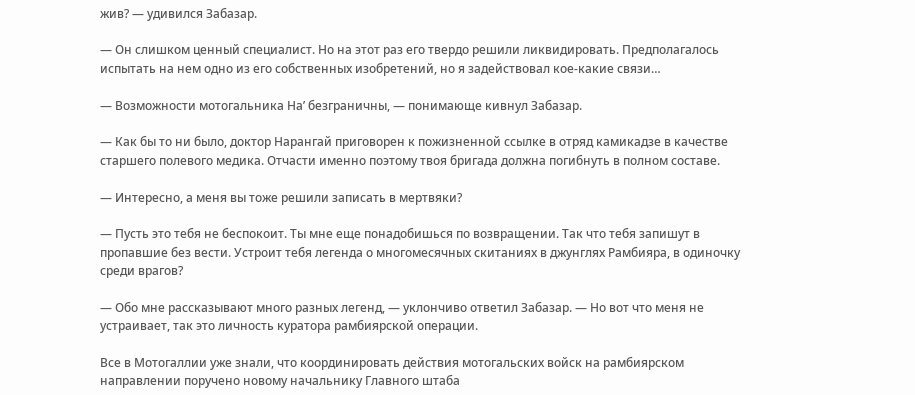жив? — удивился Забазар.

— Он слишком ценный специалист. Но на этот раз его твердо решили ликвидировать. Предполагалось испытать на нем одно из его собственных изобретений, но я задействовал кое-какие связи…

— Возможности мотогальника На’ безграничны, — понимающе кивнул Забазар.

— Как бы то ни было, доктор Нарангай приговорен к пожизненной ссылке в отряд камикадзе в качестве старшего полевого медика. Отчасти именно поэтому твоя бригада должна погибнуть в полном составе.

— Интересно, а меня вы тоже решили записать в мертвяки?

— Пусть это тебя не беспокоит. Ты мне еще понадобишься по возвращении. Так что тебя запишут в пропавшие без вести. Устроит тебя легенда о многомесячных скитаниях в джунглях Рамбияра, в одиночку среди врагов?

— Обо мне рассказывают много разных легенд, — уклончиво ответил Забазар. — Но вот что меня не устраивает, так это личность куратора рамбиярской операции.

Все в Мотогаллии уже знали, что координировать действия мотогальских войск на рамбиярском направлении поручено новому начальнику Главного штаба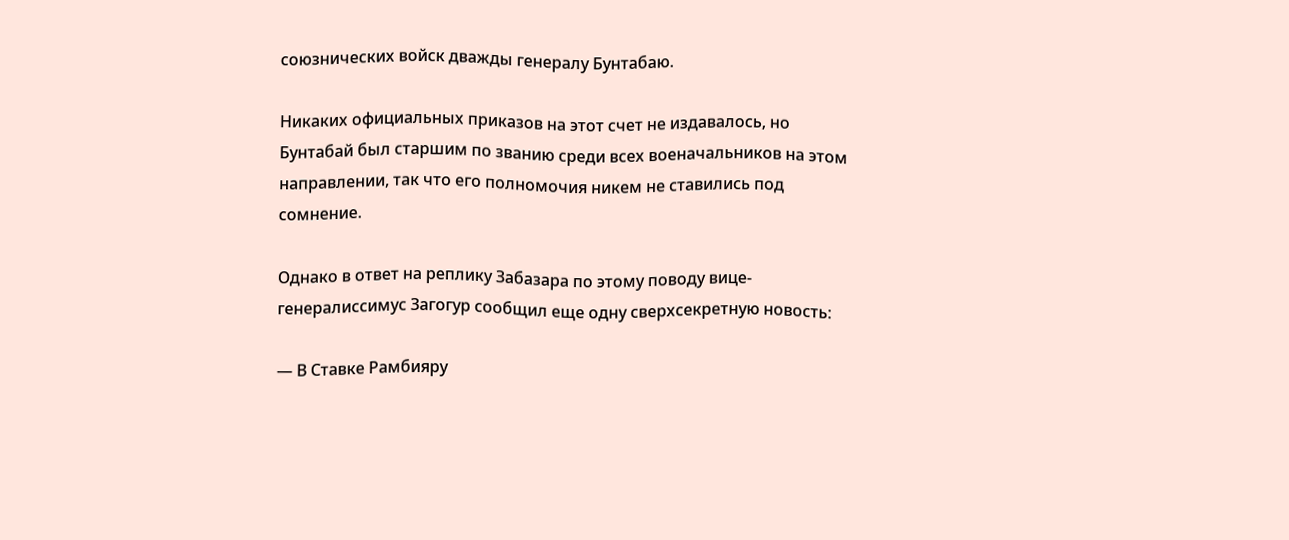союзнических войск дважды генералу Бунтабаю.

Никаких официальных приказов на этот счет не издавалось, но Бунтабай был старшим по званию среди всех военачальников на этом направлении, так что его полномочия никем не ставились под сомнение.

Однако в ответ на реплику Забазара по этому поводу вице-генералиссимус Загогур сообщил еще одну сверхсекретную новость:

— В Ставке Рамбияру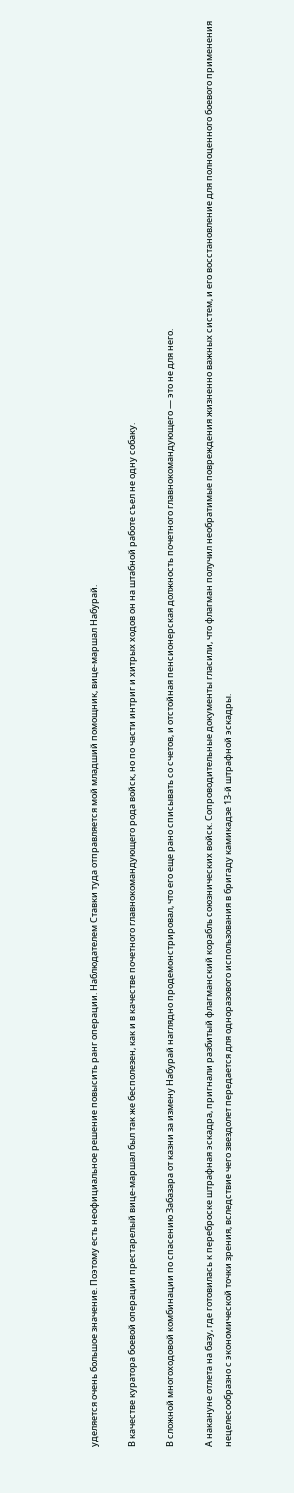уделяется очень большое значение. Поэтому есть неофициальное решение повысить ранг операции. Наблюдателем Ставки туда отправляется мой младший помощник, вице-маршал Набурай.

В качестве куратора боевой операции престарелый вице-маршал был так же бесполезен, как и в качестве почетного главнокомандующего рода войск, но по части интриг и хитрых ходов он на штабной работе съел не одну собаку.

В сложной многоходовой комбинации по спасению Забазара от казни за измену Набурай наглядно продемонстрировал, что его еще рано списывать со счетов, и отстойная пенсионерская должность почетного главнокомандующего — это не для него.

А накануне отлета на базу, где готовилась к переброске штрафная эскадра, пригнали разбитый флагманский корабль союзнических войск. Сопроводительные документы гласили, что флагман получил необратимые повреждения жизненно важных систем, и его восстановление для полноценного боевого применения нецелесообразно с экономической точки зрения, вследствие чего звездолет передается для одноразового использования в бригаду камикадзе 13-й штрафной эскадры.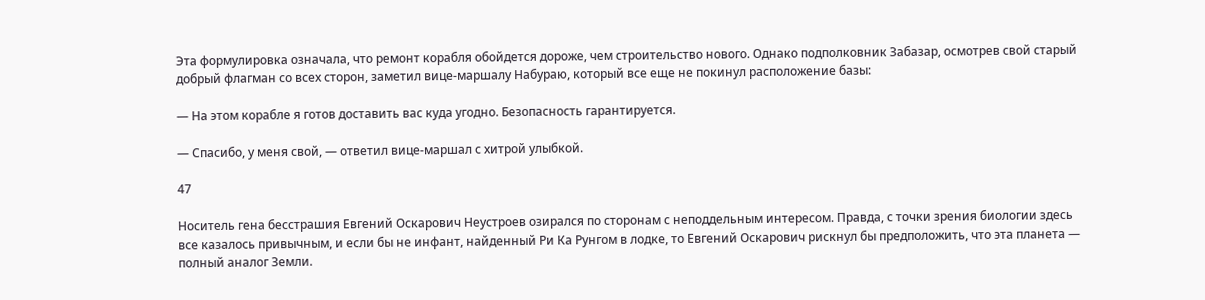Эта формулировка означала, что ремонт корабля обойдется дороже, чем строительство нового. Однако подполковник Забазар, осмотрев свой старый добрый флагман со всех сторон, заметил вице-маршалу Набураю, который все еще не покинул расположение базы:

— На этом корабле я готов доставить вас куда угодно. Безопасность гарантируется.

— Спасибо, у меня свой, — ответил вице-маршал с хитрой улыбкой.

47

Носитель гена бесстрашия Евгений Оскарович Неустроев озирался по сторонам с неподдельным интересом. Правда, с точки зрения биологии здесь все казалось привычным, и если бы не инфант, найденный Ри Ка Рунгом в лодке, то Евгений Оскарович рискнул бы предположить, что эта планета — полный аналог Земли.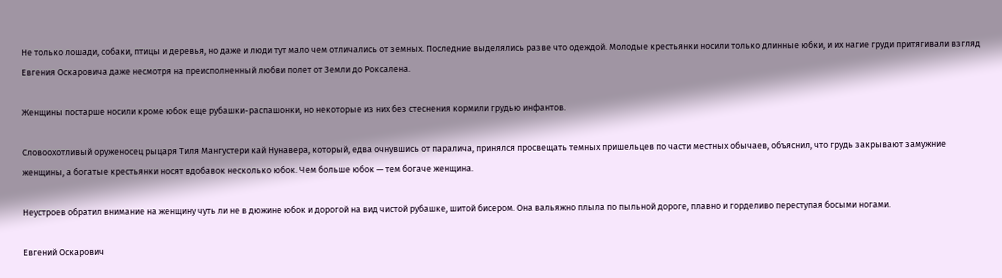Не только лошади, собаки, птицы и деревья, но даже и люди тут мало чем отличались от земных. Последние выделялись разве что одеждой. Молодые крестьянки носили только длинные юбки, и их нагие груди притягивали взгляд Евгения Оскаровича даже несмотря на преисполненный любви полет от Земли до Роксалена.

Женщины постарше носили кроме юбок еще рубашки-распашонки, но некоторые из них без стеснения кормили грудью инфантов.

Словоохотливый оруженосец рыцаря Тиля Мангустери кай Нунавера, который, едва очнувшись от паралича, принялся просвещать темных пришельцев по части местных обычаев, объяснил, что грудь закрывают замужние женщины, а богатые крестьянки носят вдобавок несколько юбок. Чем больше юбок — тем богаче женщина.

Неустроев обратил внимание на женщину чуть ли не в дюжине юбок и дорогой на вид чистой рубашке, шитой бисером. Она вальяжно плыла по пыльной дороге, плавно и горделиво переступая босыми ногами.

Евгений Оскарович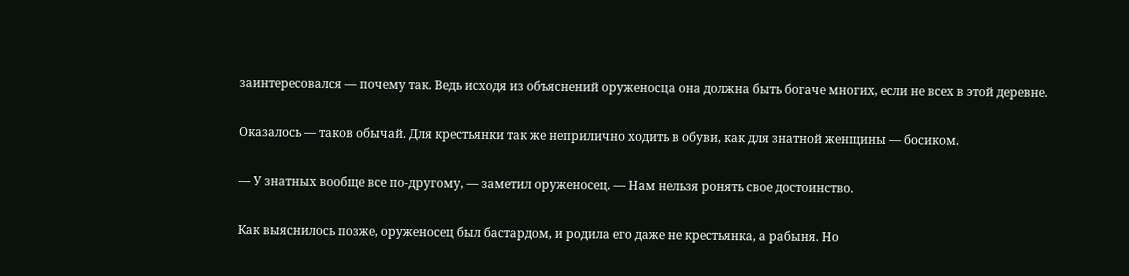заинтересовался — почему так. Ведь исходя из объяснений оруженосца она должна быть богаче многих, если не всех в этой деревне.

Оказалось — таков обычай. Для крестьянки так же неприлично ходить в обуви, как для знатной женщины — босиком.

— У знатных вообще все по-другому, — заметил оруженосец. — Нам нельзя ронять свое достоинство.

Как выяснилось позже, оруженосец был бастардом, и родила его даже не крестьянка, а рабыня. Но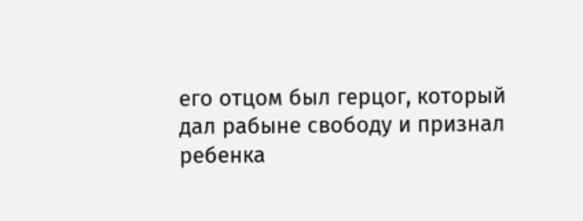его отцом был герцог, который дал рабыне свободу и признал ребенка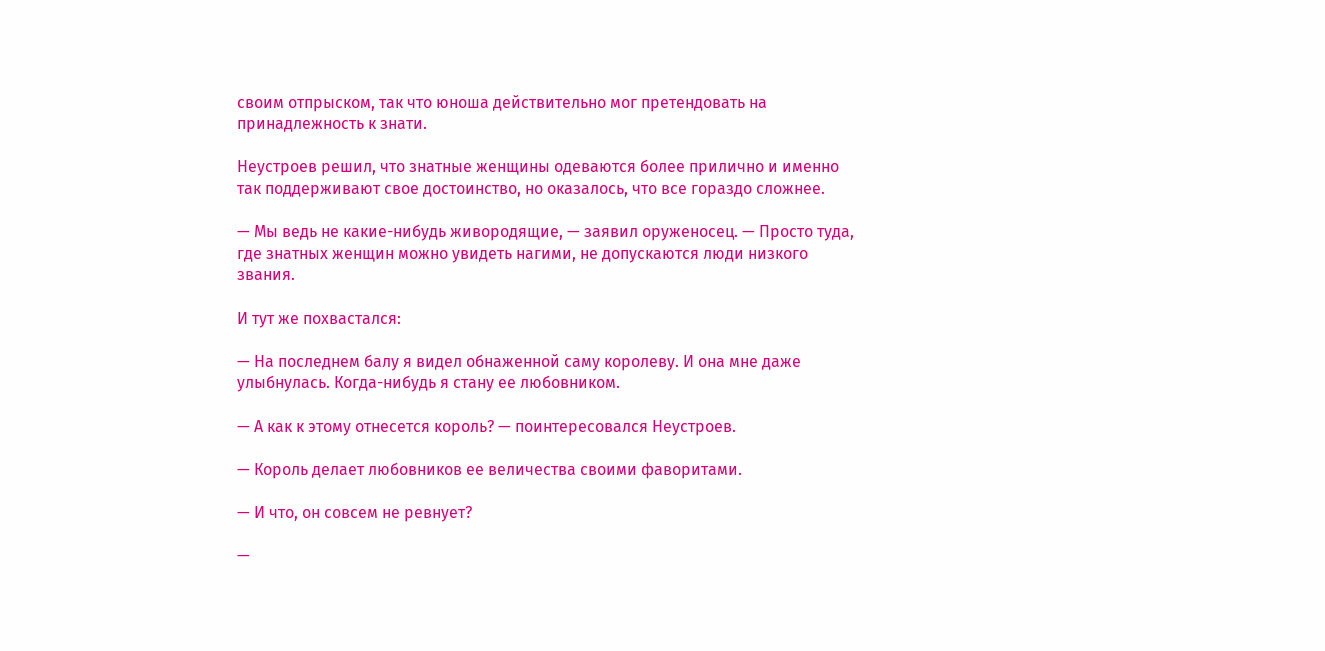своим отпрыском, так что юноша действительно мог претендовать на принадлежность к знати.

Неустроев решил, что знатные женщины одеваются более прилично и именно так поддерживают свое достоинство, но оказалось, что все гораздо сложнее.

— Мы ведь не какие-нибудь живородящие, — заявил оруженосец. — Просто туда, где знатных женщин можно увидеть нагими, не допускаются люди низкого звания.

И тут же похвастался:

— На последнем балу я видел обнаженной саму королеву. И она мне даже улыбнулась. Когда-нибудь я стану ее любовником.

— А как к этому отнесется король? — поинтересовался Неустроев.

— Король делает любовников ее величества своими фаворитами.

— И что, он совсем не ревнует?

—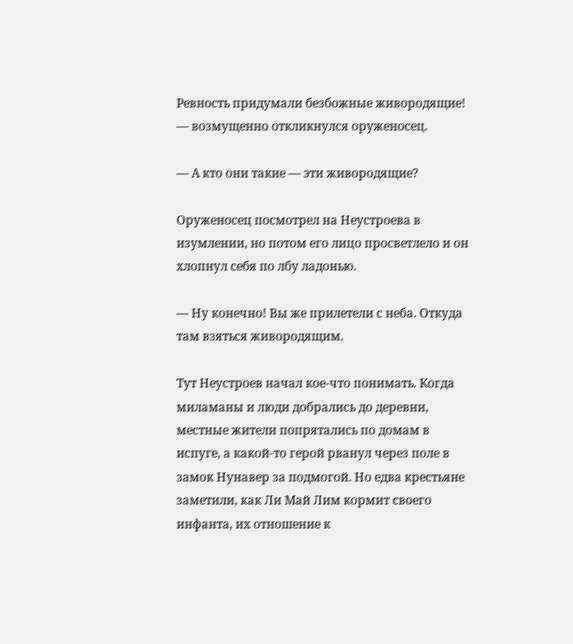Ревность придумали безбожные живородящие! — возмущенно откликнулся оруженосец.

— А кто они такие — эти живородящие?

Оруженосец посмотрел на Неустроева в изумлении, но потом его лицо просветлело и он хлопнул себя по лбу ладонью.

— Ну конечно! Вы же прилетели с неба. Откуда там взяться живородящим.

Тут Неустроев начал кое-что понимать. Когда миламаны и люди добрались до деревни, местные жители попрятались по домам в испуге, а какой-то герой рванул через поле в замок Нунавер за подмогой. Но едва крестьяне заметили, как Ли Май Лим кормит своего инфанта, их отношение к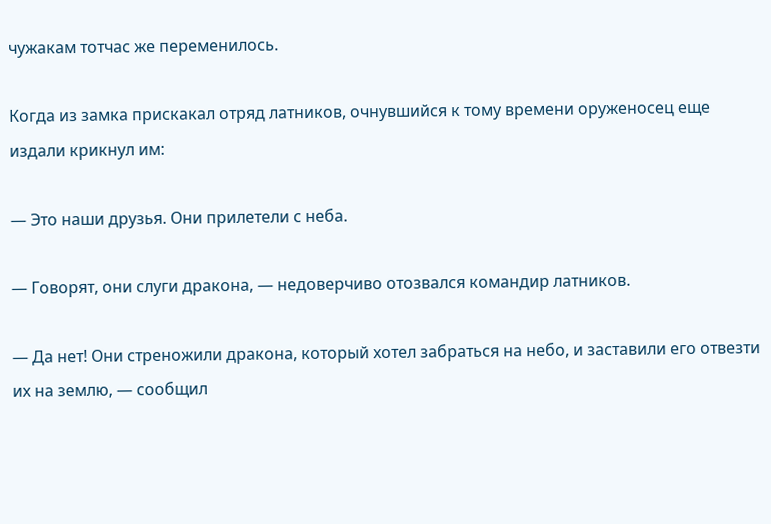чужакам тотчас же переменилось.

Когда из замка прискакал отряд латников, очнувшийся к тому времени оруженосец еще издали крикнул им:

— Это наши друзья. Они прилетели с неба.

— Говорят, они слуги дракона, — недоверчиво отозвался командир латников.

— Да нет! Они стреножили дракона, который хотел забраться на небо, и заставили его отвезти их на землю, — сообщил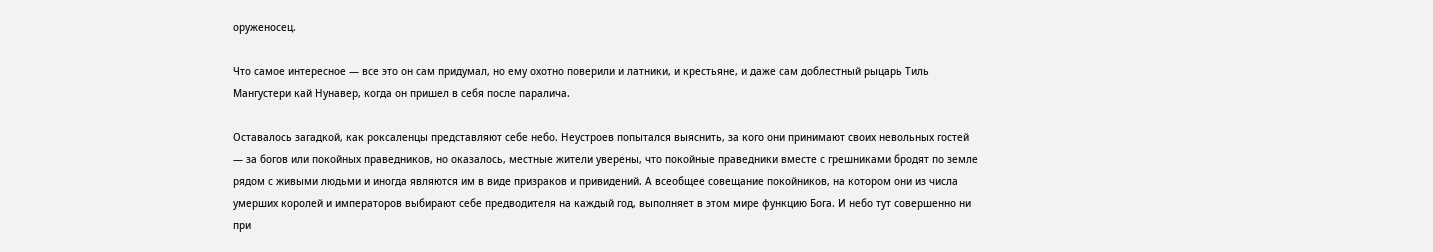оруженосец.

Что самое интересное — все это он сам придумал, но ему охотно поверили и латники, и крестьяне, и даже сам доблестный рыцарь Тиль Мангустери кай Нунавер, когда он пришел в себя после паралича.

Оставалось загадкой, как роксаленцы представляют себе небо. Неустроев попытался выяснить, за кого они принимают своих невольных гостей — за богов или покойных праведников, но оказалось, местные жители уверены, что покойные праведники вместе с грешниками бродят по земле рядом с живыми людьми и иногда являются им в виде призраков и привидений. А всеобщее совещание покойников, на котором они из числа умерших королей и императоров выбирают себе предводителя на каждый год, выполняет в этом мире функцию Бога. И небо тут совершенно ни при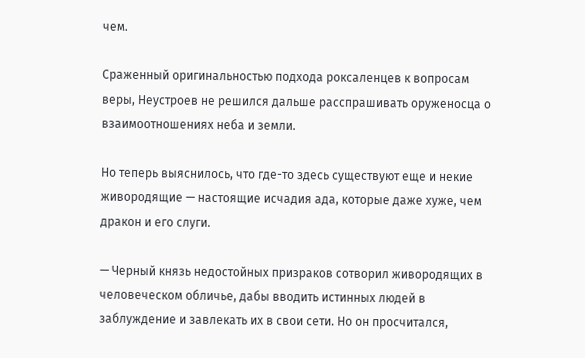чем.

Сраженный оригинальностью подхода роксаленцев к вопросам веры, Неустроев не решился дальше расспрашивать оруженосца о взаимоотношениях неба и земли.

Но теперь выяснилось, что где-то здесь существуют еще и некие живородящие — настоящие исчадия ада, которые даже хуже, чем дракон и его слуги.

— Черный князь недостойных призраков сотворил живородящих в человеческом обличье, дабы вводить истинных людей в заблуждение и завлекать их в свои сети. Но он просчитался,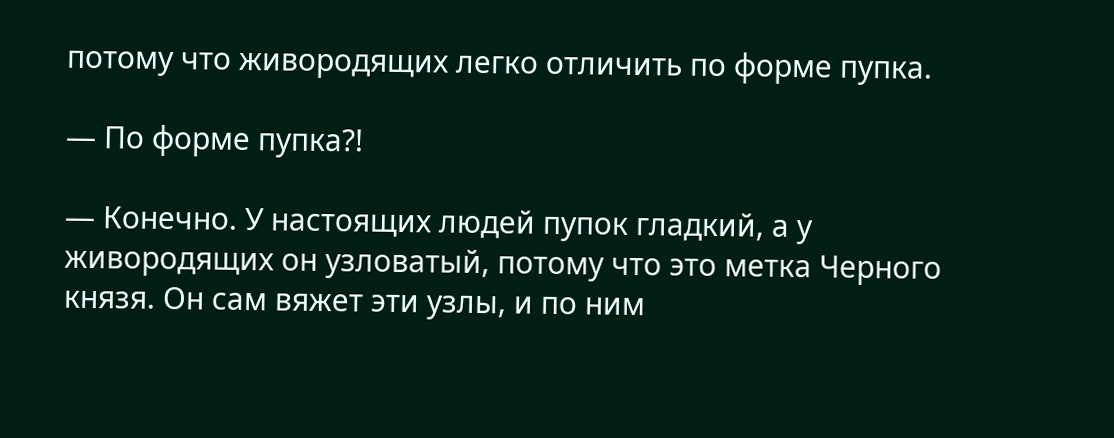потому что живородящих легко отличить по форме пупка.

— По форме пупка?!

— Конечно. У настоящих людей пупок гладкий, а у живородящих он узловатый, потому что это метка Черного князя. Он сам вяжет эти узлы, и по ним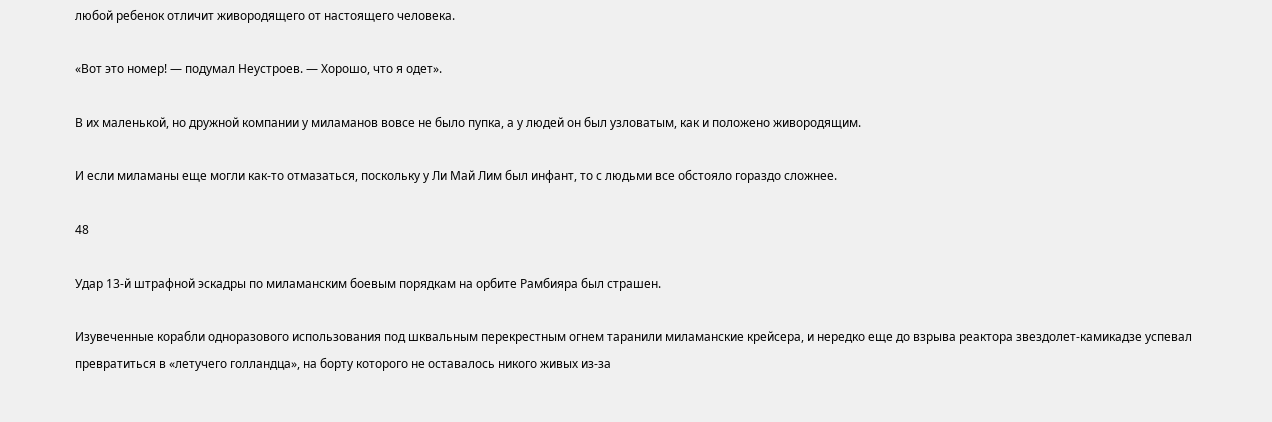любой ребенок отличит живородящего от настоящего человека.

«Вот это номер! — подумал Неустроев. — Хорошо, что я одет».

В их маленькой, но дружной компании у миламанов вовсе не было пупка, а у людей он был узловатым, как и положено живородящим.

И если миламаны еще могли как-то отмазаться, поскольку у Ли Май Лим был инфант, то с людьми все обстояло гораздо сложнее.

48

Удар 13-й штрафной эскадры по миламанским боевым порядкам на орбите Рамбияра был страшен.

Изувеченные корабли одноразового использования под шквальным перекрестным огнем таранили миламанские крейсера, и нередко еще до взрыва реактора звездолет-камикадзе успевал превратиться в «летучего голландца», на борту которого не оставалось никого живых из-за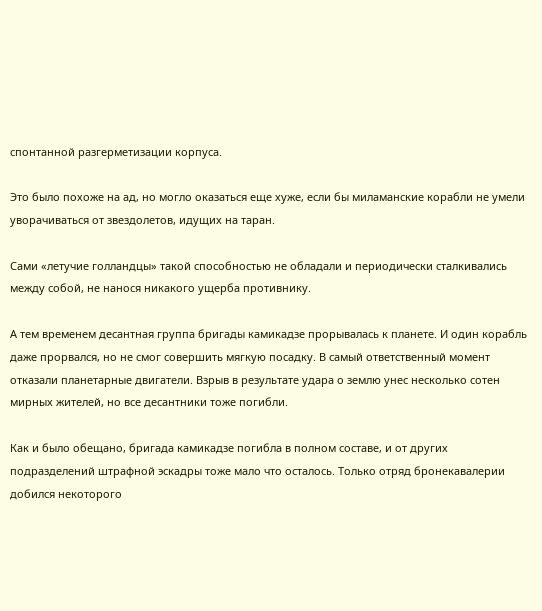спонтанной разгерметизации корпуса.

Это было похоже на ад, но могло оказаться еще хуже, если бы миламанские корабли не умели уворачиваться от звездолетов, идущих на таран.

Сами «летучие голландцы» такой способностью не обладали и периодически сталкивались между собой, не нанося никакого ущерба противнику.

А тем временем десантная группа бригады камикадзе прорывалась к планете. И один корабль даже прорвался, но не смог совершить мягкую посадку. В самый ответственный момент отказали планетарные двигатели. Взрыв в результате удара о землю унес несколько сотен мирных жителей, но все десантники тоже погибли.

Как и было обещано, бригада камикадзе погибла в полном составе, и от других подразделений штрафной эскадры тоже мало что осталось. Только отряд бронекавалерии добился некоторого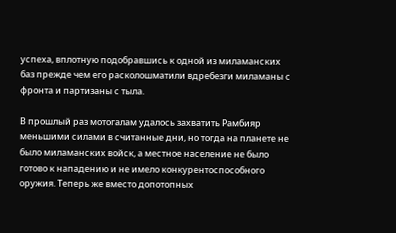успеха, вплотную подобравшись к одной из миламанских баз прежде чем его расколошматили вдребезги миламаны с фронта и партизаны с тыла.

В прошлый раз мотогалам удалось захватить Рамбияр меньшими силами в считанные дни, но тогда на планете не было миламанских войск, а местное население не было готово к нападению и не имело конкурентоспособного оружия. Теперь же вместо допотопных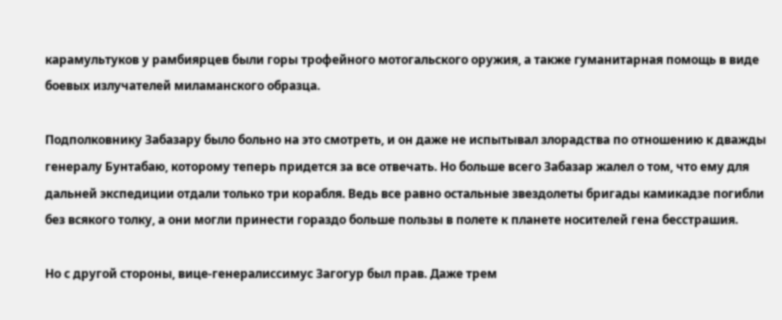карамультуков у рамбиярцев были горы трофейного мотогальского оружия, а также гуманитарная помощь в виде боевых излучателей миламанского образца.

Подполковнику Забазару было больно на это смотреть, и он даже не испытывал злорадства по отношению к дважды генералу Бунтабаю, которому теперь придется за все отвечать. Но больше всего Забазар жалел о том, что ему для дальней экспедиции отдали только три корабля. Ведь все равно остальные звездолеты бригады камикадзе погибли без всякого толку, а они могли принести гораздо больше пользы в полете к планете носителей гена бесстрашия.

Но с другой стороны, вице-генералиссимус Загогур был прав. Даже трем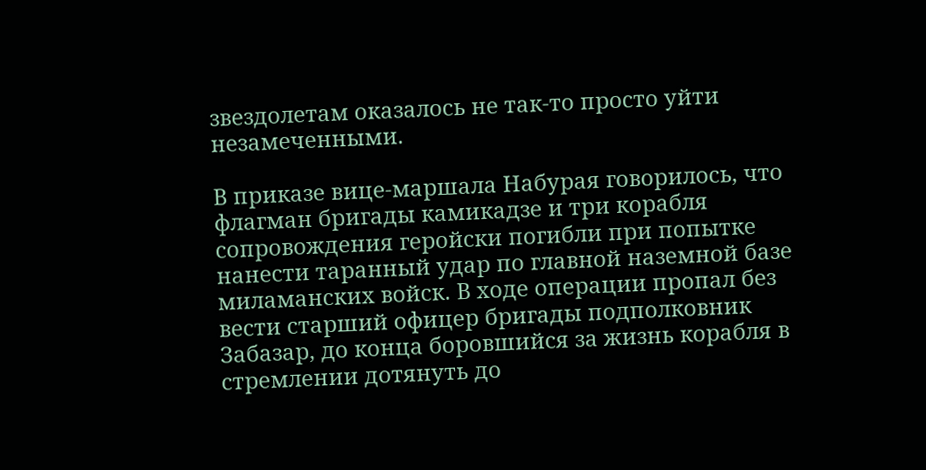звездолетам оказалось не так-то просто уйти незамеченными.

В приказе вице-маршала Набурая говорилось, что флагман бригады камикадзе и три корабля сопровождения геройски погибли при попытке нанести таранный удар по главной наземной базе миламанских войск. В ходе операции пропал без вести старший офицер бригады подполковник Забазар, до конца боровшийся за жизнь корабля в стремлении дотянуть до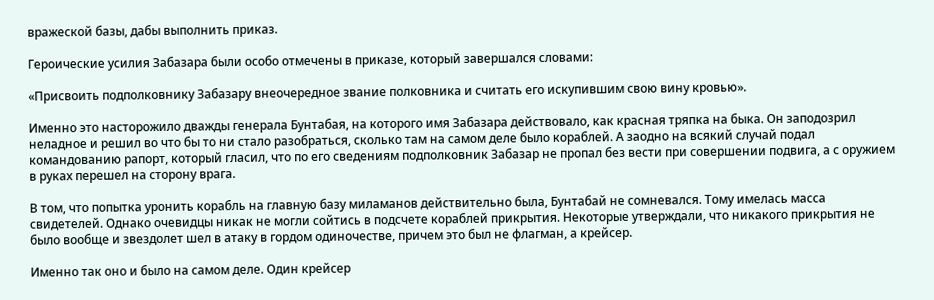вражеской базы, дабы выполнить приказ.

Героические усилия Забазара были особо отмечены в приказе, который завершался словами:

«Присвоить подполковнику Забазару внеочередное звание полковника и считать его искупившим свою вину кровью».

Именно это насторожило дважды генерала Бунтабая, на которого имя Забазара действовало, как красная тряпка на быка. Он заподозрил неладное и решил во что бы то ни стало разобраться, сколько там на самом деле было кораблей. А заодно на всякий случай подал командованию рапорт, который гласил, что по его сведениям подполковник Забазар не пропал без вести при совершении подвига, а с оружием в руках перешел на сторону врага.

В том, что попытка уронить корабль на главную базу миламанов действительно была, Бунтабай не сомневался. Тому имелась масса свидетелей. Однако очевидцы никак не могли сойтись в подсчете кораблей прикрытия. Некоторые утверждали, что никакого прикрытия не было вообще и звездолет шел в атаку в гордом одиночестве, причем это был не флагман, а крейсер.

Именно так оно и было на самом деле. Один крейсер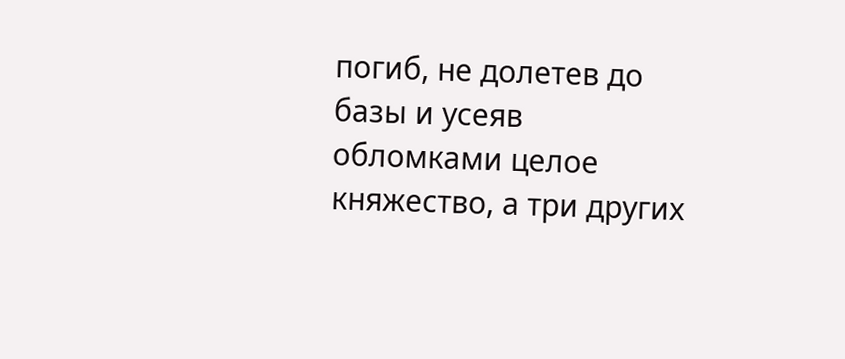погиб, не долетев до базы и усеяв обломками целое княжество, а три других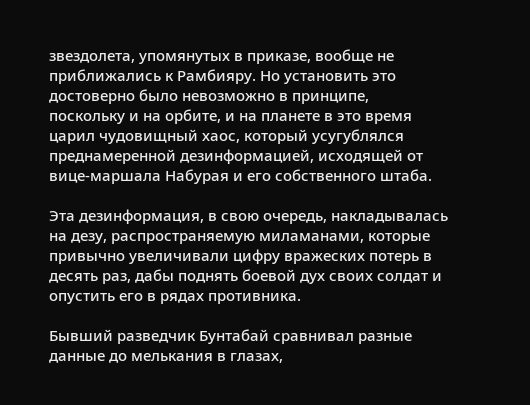звездолета, упомянутых в приказе, вообще не приближались к Рамбияру. Но установить это достоверно было невозможно в принципе, поскольку и на орбите, и на планете в это время царил чудовищный хаос, который усугублялся преднамеренной дезинформацией, исходящей от вице-маршала Набурая и его собственного штаба.

Эта дезинформация, в свою очередь, накладывалась на дезу, распространяемую миламанами, которые привычно увеличивали цифру вражеских потерь в десять раз, дабы поднять боевой дух своих солдат и опустить его в рядах противника.

Бывший разведчик Бунтабай сравнивал разные данные до мелькания в глазах,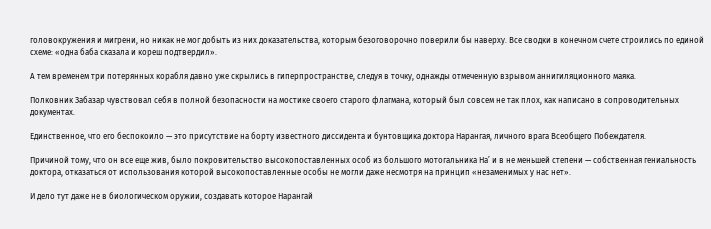головокружения и мигрени, но никак не мог добыть из них доказательства, которым безоговорочно поверили бы наверху. Все сводки в конечном счете строились по единой схеме: «одна баба сказала и кореш подтвердил».

А тем временем три потерянных корабля давно уже скрылись в гиперпространстве, следуя в точку, однажды отмеченную взрывом аннигиляционного маяка.

Полковник Забазар чувствовал себя в полной безопасности на мостике своего старого флагмана, который был совсем не так плох, как написано в сопроводительных документах.

Единственное, что его беспокоило — это присутствие на борту известного диссидента и бунтовщика доктора Нарангая, личного врага Всеобщего Побеждателя.

Причиной тому, что он все еще жив, было покровительство высокопоставленных особ из большого мотогальника На’ и в не меньшей степени — собственная гениальность доктора, отказаться от использования которой высокопоставленные особы не могли даже несмотря на принцип «незаменимых у нас нет».

И дело тут даже не в биологическом оружии, создавать которое Нарангай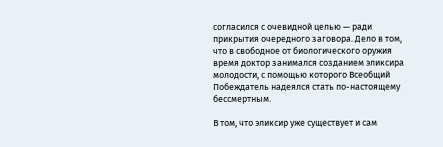согласился с очевидной целью — ради прикрытия очередного заговора. Дело в том, что в свободное от биологического оружия время доктор занимался созданием эликсира молодости, с помощью которого Всеобщий Побеждатель надеялся стать по-настоящему бессмертным.

В том, что эликсир уже существует и сам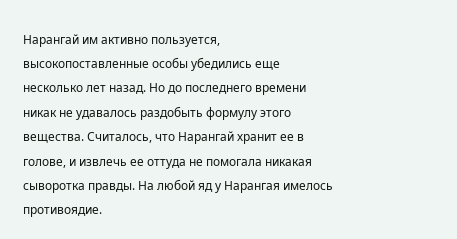Нарангай им активно пользуется, высокопоставленные особы убедились еще несколько лет назад. Но до последнего времени никак не удавалось раздобыть формулу этого вещества. Считалось, что Нарангай хранит ее в голове, и извлечь ее оттуда не помогала никакая сыворотка правды. На любой яд у Нарангая имелось противоядие.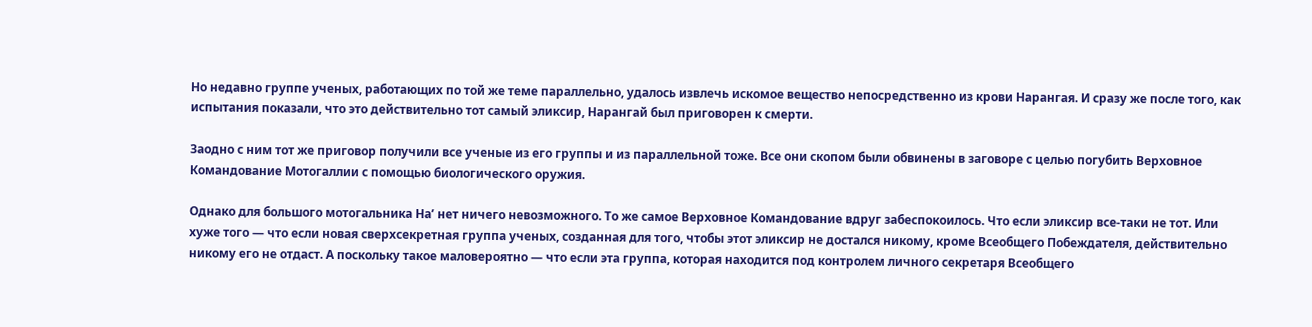Но недавно группе ученых, работающих по той же теме параллельно, удалось извлечь искомое вещество непосредственно из крови Нарангая. И сразу же после того, как испытания показали, что это действительно тот самый эликсир, Нарангай был приговорен к смерти.

Заодно с ним тот же приговор получили все ученые из его группы и из параллельной тоже. Все они скопом были обвинены в заговоре с целью погубить Верховное Командование Мотогаллии с помощью биологического оружия.

Однако для большого мотогальника На’ нет ничего невозможного. То же самое Верховное Командование вдруг забеспокоилось. Что если эликсир все-таки не тот. Или хуже того — что если новая сверхсекретная группа ученых, созданная для того, чтобы этот эликсир не достался никому, кроме Всеобщего Побеждателя, действительно никому его не отдаст. А поскольку такое маловероятно — что если эта группа, которая находится под контролем личного секретаря Всеобщего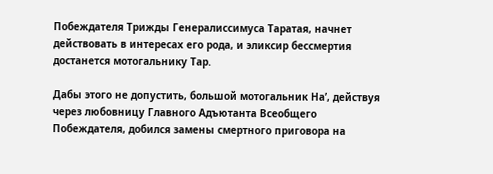Побеждателя Трижды Генералиссимуса Таратая, начнет действовать в интересах его рода, и эликсир бессмертия достанется мотогальнику Тар.

Дабы этого не допустить, большой мотогальник На’, действуя через любовницу Главного Адъютанта Всеобщего Побеждателя, добился замены смертного приговора на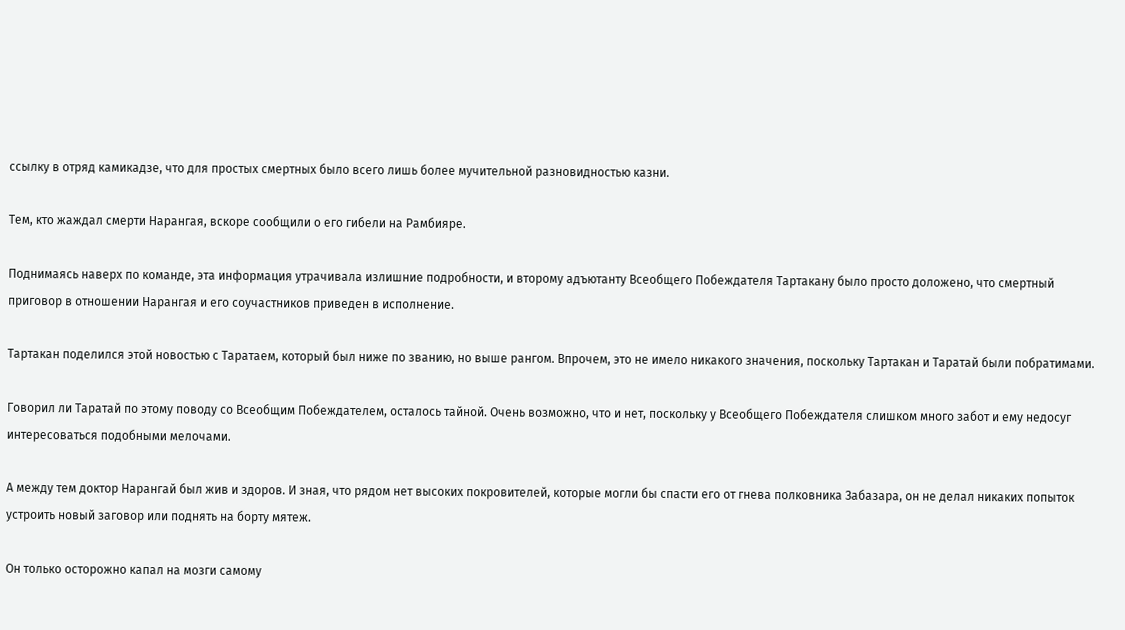ссылку в отряд камикадзе, что для простых смертных было всего лишь более мучительной разновидностью казни.

Тем, кто жаждал смерти Нарангая, вскоре сообщили о его гибели на Рамбияре.

Поднимаясь наверх по команде, эта информация утрачивала излишние подробности, и второму адъютанту Всеобщего Побеждателя Тартакану было просто доложено, что смертный приговор в отношении Нарангая и его соучастников приведен в исполнение.

Тартакан поделился этой новостью с Таратаем, который был ниже по званию, но выше рангом. Впрочем, это не имело никакого значения, поскольку Тартакан и Таратай были побратимами.

Говорил ли Таратай по этому поводу со Всеобщим Побеждателем, осталось тайной. Очень возможно, что и нет, поскольку у Всеобщего Побеждателя слишком много забот и ему недосуг интересоваться подобными мелочами.

А между тем доктор Нарангай был жив и здоров. И зная, что рядом нет высоких покровителей, которые могли бы спасти его от гнева полковника Забазара, он не делал никаких попыток устроить новый заговор или поднять на борту мятеж.

Он только осторожно капал на мозги самому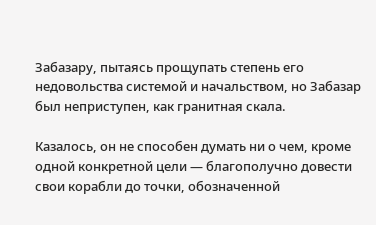Забазару, пытаясь прощупать степень его недовольства системой и начальством, но Забазар был неприступен, как гранитная скала.

Казалось, он не способен думать ни о чем, кроме одной конкретной цели — благополучно довести свои корабли до точки, обозначенной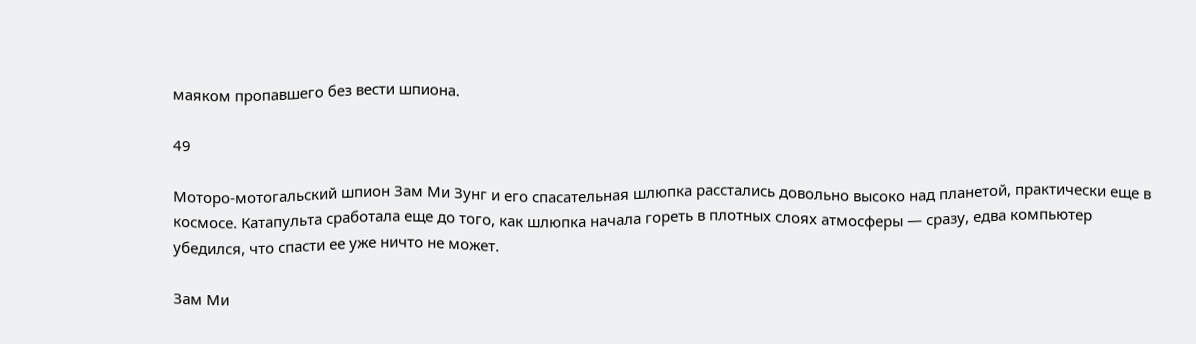маяком пропавшего без вести шпиона.

49

Моторо-мотогальский шпион Зам Ми Зунг и его спасательная шлюпка расстались довольно высоко над планетой, практически еще в космосе. Катапульта сработала еще до того, как шлюпка начала гореть в плотных слоях атмосферы — сразу, едва компьютер убедился, что спасти ее уже ничто не может.

Зам Ми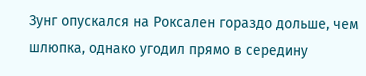Зунг опускался на Роксален гораздо дольше, чем шлюпка, однако угодил прямо в середину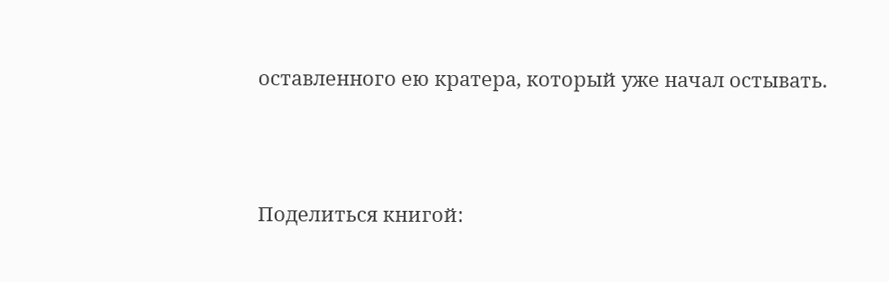оставленного ею кратера, который уже начал остывать.



Поделиться книгой: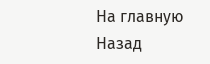На главную
Назад